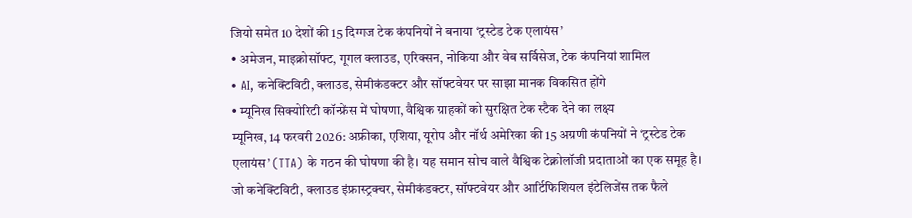जियो समेत 10 देशों की 15 दिग्गज टेक कंपनियों ने बनाया ‘ट्रस्टेड टेक एलायंस’
• अमेजन, माइक्रोसॉफ्ट, गूगल क्लाउड, एरिक्सन, नोकिया और वेब सर्विसेज, टेक कंपनियां शामिल
• AI, कनेक्टिविटी, क्लाउड, सेमीकंडक्टर और सॉफ्टवेयर पर साझा मानक विकसित होंगे
• म्यूनिख सिक्योरिटी कॉन्फ्रेंस में घोषणा, वैश्विक ग्राहकों को सुरक्षित टेक स्टैक देने का लक्ष्य
म्यूनिख, 14 फरवरी 2026: अफ्रीका, एशिया, यूरोप और नॉर्थ अमेरिका की 15 अग्रणी कंपनियों ने ‘ट्रस्टेड टेक एलायंस’ (TTA) के गठन की घोषणा की है। यह समान सोच वाले वैश्विक टेक्नोलॉजी प्रदाताओं का एक समूह है। जो कनेक्टिविटी, क्लाउड इंफ्रास्ट्रक्चर, सेमीकंडक्टर, सॉफ्टवेयर और आर्टिफिशियल इंटेलिजेंस तक फैले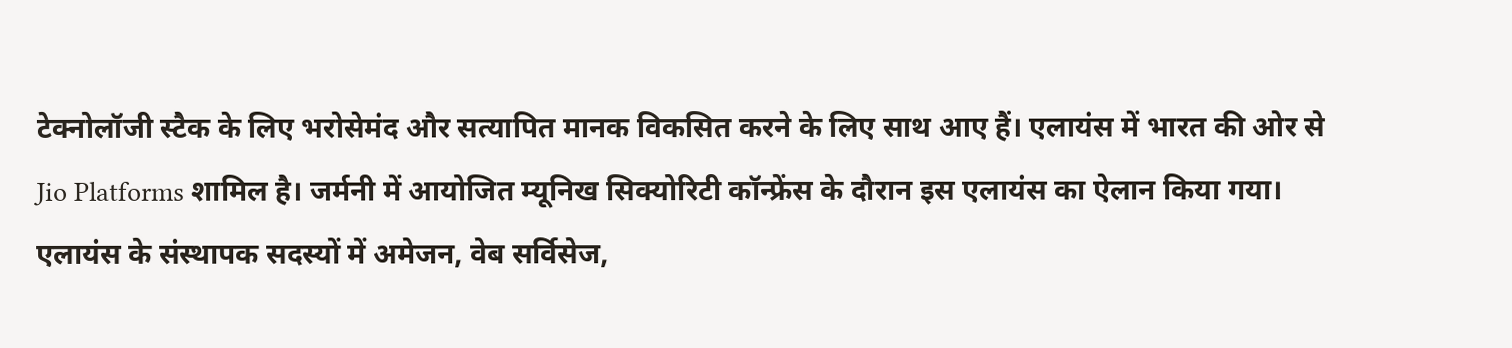टेक्नोलॉजी स्टैक के लिए भरोसेमंद और सत्यापित मानक विकसित करने के लिए साथ आए हैं। एलायंस में भारत की ओर से Jio Platforms शामिल है। जर्मनी में आयोजित म्यूनिख सिक्योरिटी कॉन्फ्रेंस के दौरान इस एलायंस का ऐलान किया गया।
एलायंस के संस्थापक सदस्यों में अमेजन, वेब सर्विसेज,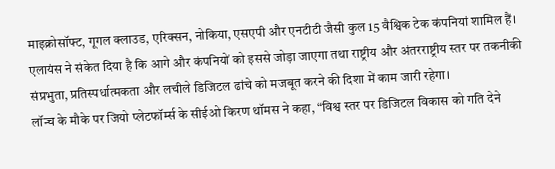माइक्रोसॉफ्ट, गूगल क्लाउड, एरिक्सन, नोकिया, एसएपी और एनटीटी जैसी कुल 15 वैश्विक टेक कंपनियां शामिल हैं। एलायंस ने संकेत दिया है कि आगे और कंपनियों को इससे जोड़ा जाएगा तथा राष्ट्रीय और अंतरराष्ट्रीय स्तर पर तकनीकी संप्रभुता, प्रतिस्पर्धात्मकता और लचीले डिजिटल ढांचे को मजबूत करने की दिशा में काम जारी रहेगा।
लॉन्च के मौके पर जियो प्लेटफॉर्म्स के सीईओ किरण थॉमस ने कहा, “विश्व स्तर पर डिजिटल विकास को गति देने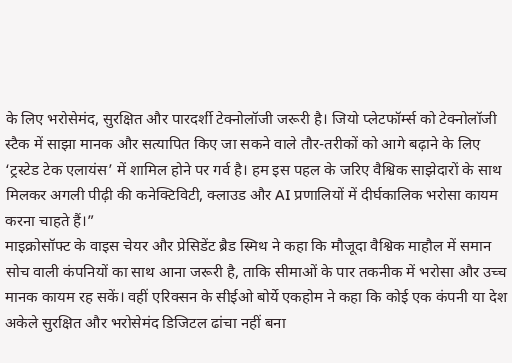के लिए भरोसेमंद, सुरक्षित और पारदर्शी टेक्नोलॉजी जरूरी है। जियो प्लेटफॉर्म्स को टेक्नोलॉजी स्टैक में साझा मानक और सत्यापित किए जा सकने वाले तौर-तरीकों को आगे बढ़ाने के लिए ‘ट्रस्टेड टेक एलायंस’ में शामिल होने पर गर्व है। हम इस पहल के जरिए वैश्विक साझेदारों के साथ मिलकर अगली पीढ़ी की कनेक्टिविटी, क्लाउड और AI प्रणालियों में दीर्घकालिक भरोसा कायम करना चाहते हैं।”
माइक्रोसॉफ्ट के वाइस चेयर और प्रेसिडेंट ब्रैड स्मिथ ने कहा कि मौजूदा वैश्विक माहौल में समान सोच वाली कंपनियों का साथ आना जरूरी है, ताकि सीमाओं के पार तकनीक में भरोसा और उच्च मानक कायम रह सकें। वहीं एरिक्सन के सीईओ बोर्ये एकहोम ने कहा कि कोई एक कंपनी या देश अकेले सुरक्षित और भरोसेमंद डिजिटल ढांचा नहीं बना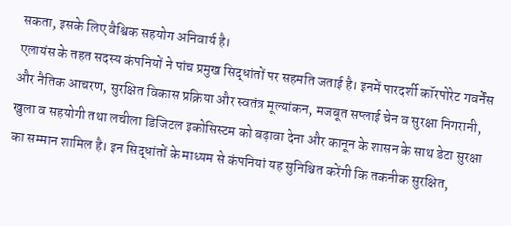सकता, इसके लिए वैश्विक सहयोग अनिवार्य है।
एलायंस के तहत सदस्य कंपनियों ने पांच प्रमुख सिद्धांतों पर सहमति जताई है। इनमें पारदर्शी कॉरपोरेट गवर्नेंस और नैतिक आचरण, सुरक्षित विकास प्रक्रिया और स्वतंत्र मूल्यांकन, मजबूत सप्लाई चेन व सुरक्षा निगरानी, खुला व सहयोगी तथा लचीला डिजिटल इकोसिस्टम को बढ़ावा देना और कानून के शासन के साथ डेटा सुरक्षा का सम्मान शामिल है। इन सिद्धांतों के माध्यम से कंपनियां यह सुनिश्चित करेंगी कि तकनीक सुरक्षित,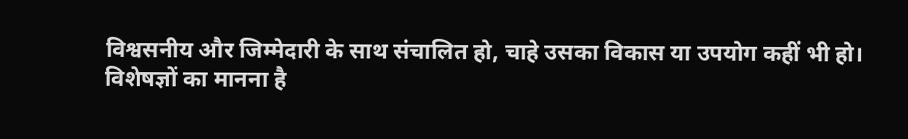विश्वसनीय और जिम्मेदारी के साथ संचालित हो, चाहे उसका विकास या उपयोग कहीं भी हो।
विशेषज्ञों का मानना है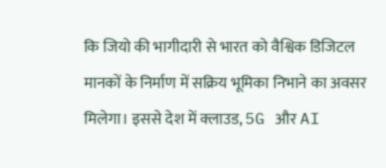कि जियो की भागीदारी से भारत को वैश्विक डिजिटल मानकों के निर्माण में सक्रिय भूमिका निभाने का अवसर मिलेगा। इससे देश में क्लाउड, 5G और AI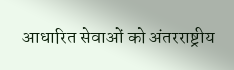आधारित सेवाओं को अंतरराष्ट्रीय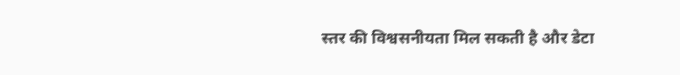स्तर की विश्वसनीयता मिल सकती है और डेटा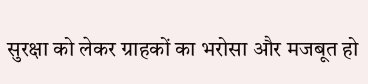सुरक्षा को लेकर ग्राहकों का भरोसा और मजबूत हो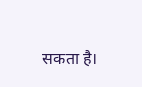सकता है।